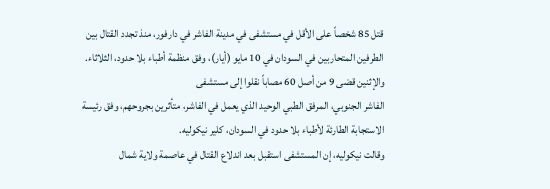قتل 85 شخصاً على الأقل في مستشفى في مدينة الفاشر في دارفور، منذ تجدد القتال بين الطرفين المتحاربين في السودان في 10 مايو (أيار)، وفق منظمة أطباء بلا حدود، الثلاثاء.
والإثنين قضى 9 من أصل 60 مصاباً نقلوا إلى مستشفى
الفاشر الجنوبي، المرفق الطبي الوحيد الذي يعمل في الفاشر، متأثرين بجروحهم، وفق رئيسة الاستجابة الطارئة لأطباء بلا حدود في السودان، كلير نيكوليه.
وقالت نيكوليه، إن المستشفى استقبل بعد اندلاع القتال في عاصمة ولاية شمال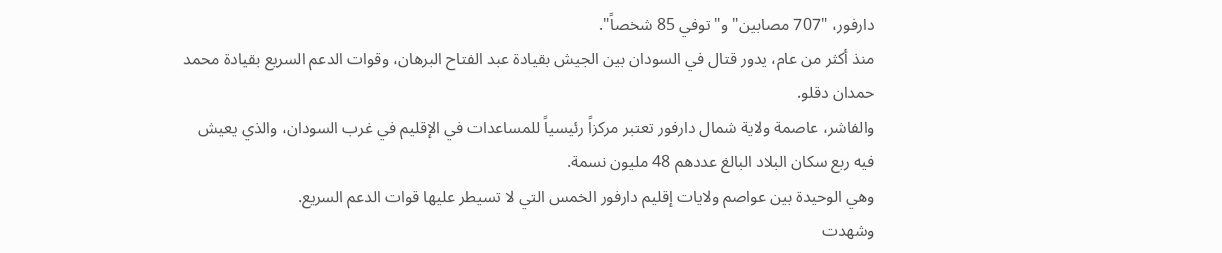دارفور، "707 مصابين" و"توفي 85 شخصاً".
منذ أكثر من عام، يدور قتال في السودان بين الجيش بقيادة عبد الفتاح البرهان، وقوات الدعم السريع بقيادة محمد حمدان دقلو.
والفاشر، عاصمة ولاية شمال دارفور تعتبر مركزاً رئيسياً للمساعدات في الإقليم في غرب السودان، والذي يعيش فيه ربع سكان البلاد البالغ عددهم 48 مليون نسمة.
وهي الوحيدة بين عواصم ولايات إقليم دارفور الخمس التي لا تسيطر عليها قوات الدعم السريع.
وشهدت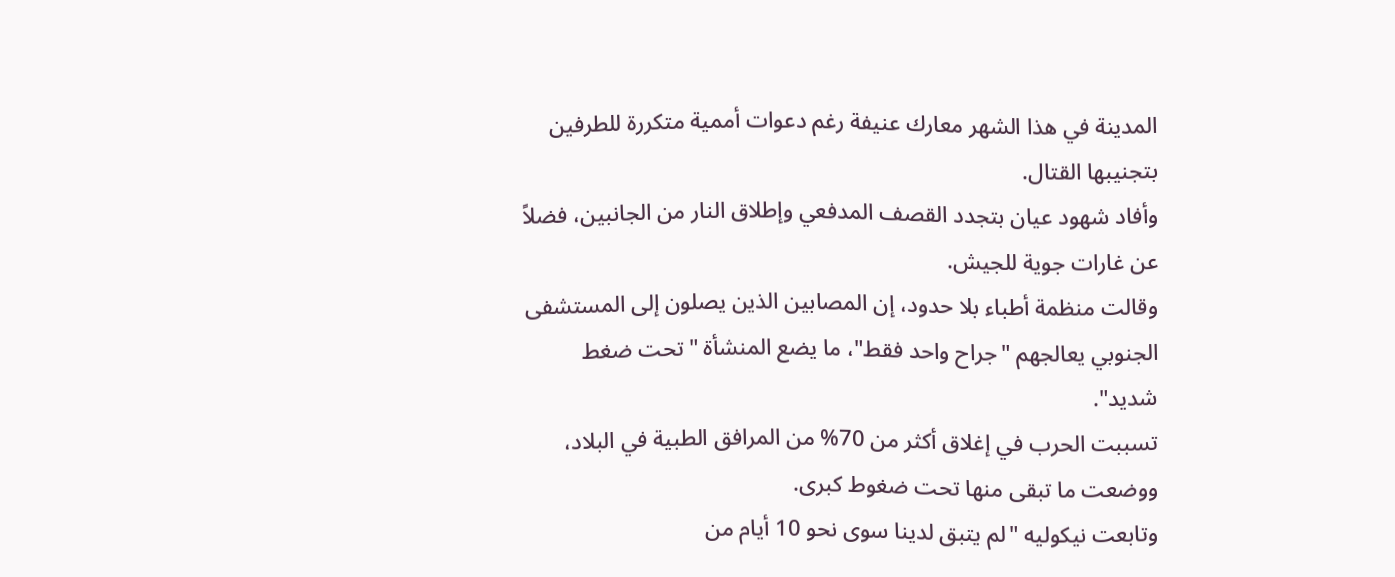المدينة في هذا الشهر معارك عنيفة رغم دعوات أممية متكررة للطرفين بتجنيبها القتال.
وأفاد شهود عيان بتجدد القصف المدفعي وإطلاق النار من الجانبين، فضلاً عن غارات جوية للجيش.
وقالت منظمة أطباء بلا حدود، إن المصابين الذين يصلون إلى المستشفى الجنوبي يعالجهم "جراح واحد فقط"، ما يضع المنشأة "تحت ضغط شديد".
تسببت الحرب في إغلاق أكثر من 70% من المرافق الطبية في البلاد، ووضعت ما تبقى منها تحت ضغوط كبرى.
وتابعت نيكوليه "لم يتبق لدينا سوى نحو 10 أيام من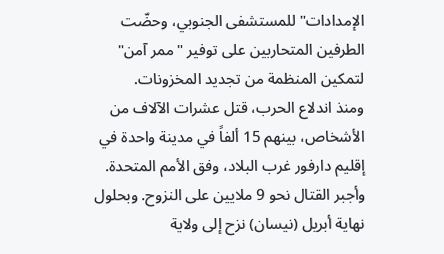الإمدادات" للمستشفى الجنوبي، وحضّت الطرفين المتحاربين على توفير "ممر آمن" لتمكين المنظمة من تجديد المخزونات.
ومنذ اندلاع الحرب، قتل عشرات الآلاف من الأشخاص، بينهم 15 ألفاً في مدينة واحدة في إقليم دارفور غرب البلاد، وفق الأمم المتحدة.
وأجبر القتال نحو 9 ملايين على النزوح. وبحلول نهاية أبريل (نيسان) نزح إلى ولاية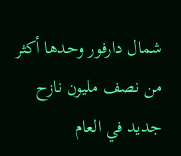شمال دارفور وحدها أكثر من نصف مليون نازح جديد في العام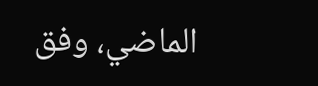الماضي، وفق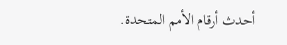أحدث أرقام الأمم المتحدة.